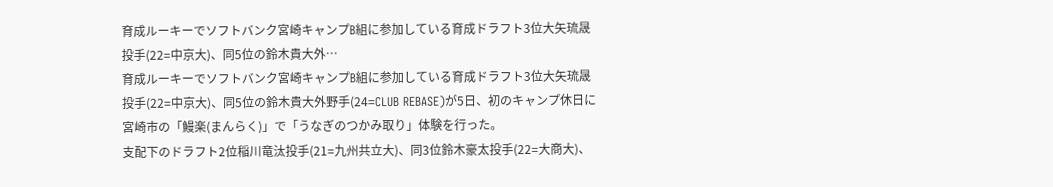育成ルーキーでソフトバンク宮崎キャンプB組に参加している育成ドラフト3位大矢琉晟投手(22=中京大)、同5位の鈴木貴大外…
育成ルーキーでソフトバンク宮崎キャンプB組に参加している育成ドラフト3位大矢琉晟投手(22=中京大)、同5位の鈴木貴大外野手(24=CLUB REBASE)が5日、初のキャンプ休日に宮崎市の「鰻楽(まんらく)」で「うなぎのつかみ取り」体験を行った。
支配下のドラフト2位稲川竜汰投手(21=九州共立大)、同3位鈴木豪太投手(22=大商大)、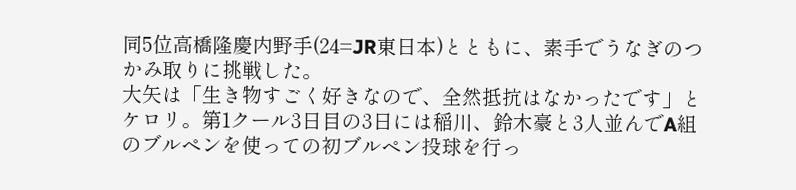同5位高橋隆慶内野手(24=JR東日本)とともに、素手でうなぎのつかみ取りに挑戦した。
大矢は「生き物すごく好きなので、全然抵抗はなかったです」とケロリ。第1クール3日目の3日には稲川、鈴木豪と3人並んでA組のブルペンを使っての初ブルペン投球を行っ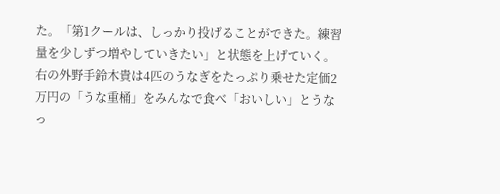た。「第1クールは、しっかり投げることができた。練習量を少しずつ増やしていきたい」と状態を上げていく。
右の外野手鈴木貴は4匹のうなぎをたっぷり乗せた定価2万円の「うな重桶」をみんなで食べ「おいしい」とうなっ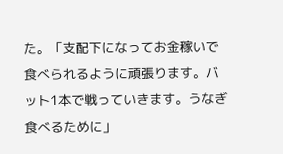た。「支配下になってお金稼いで食べられるように頑張ります。バット1本で戦っていきます。うなぎ食べるために」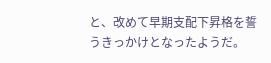と、改めて早期支配下昇格を誓うきっかけとなったようだ。